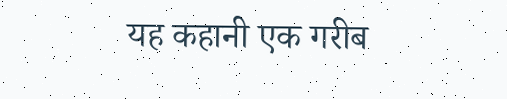यह कहानी एक गरीब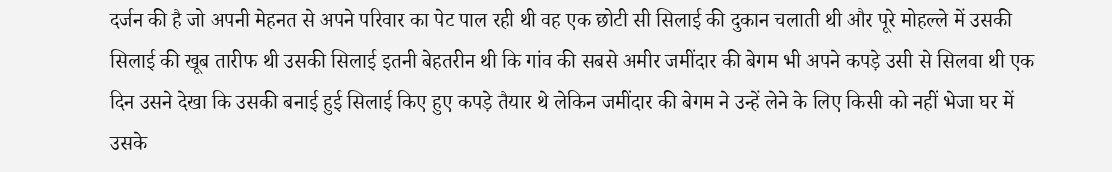दर्जन की है जो अपनी मेहनत से अपने परिवार का पेट पाल रही थी वह एक छोटी सी सिलाई की दुकान चलाती थी और पूरे मोहल्ले में उसकी सिलाई की खूब तारीफ थी उसकी सिलाई इतनी बेहतरीन थी कि गांव की सबसे अमीर जमींदार की बेगम भी अपने कपड़े उसी से सिलवा थी एक दिन उसने देखा कि उसकी बनाई हुई सिलाई किए हुए कपड़े तैयार थे लेकिन जमींदार की बेगम ने उन्हें लेने के लिए किसी को नहीं भेजा घर में उसके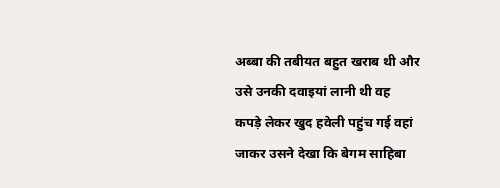अब्बा की तबीयत बहुत खराब थी और उसे उनकी दवाइयां लानी थी वह
कपड़े लेकर खुद हवेली पहुंच गई वहां जाकर उसने देखा कि बेगम साहिबा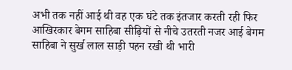अभी तक नहीं आई थी वह एक घंटे तक इंतजार करती रही फिर आखिरकार बेगम साहिबा सीढ़ियों से नीचे उतरती नजर आई बेगम साहिबा ने सुर्ख लाल साड़ी पहन रखी थी भारी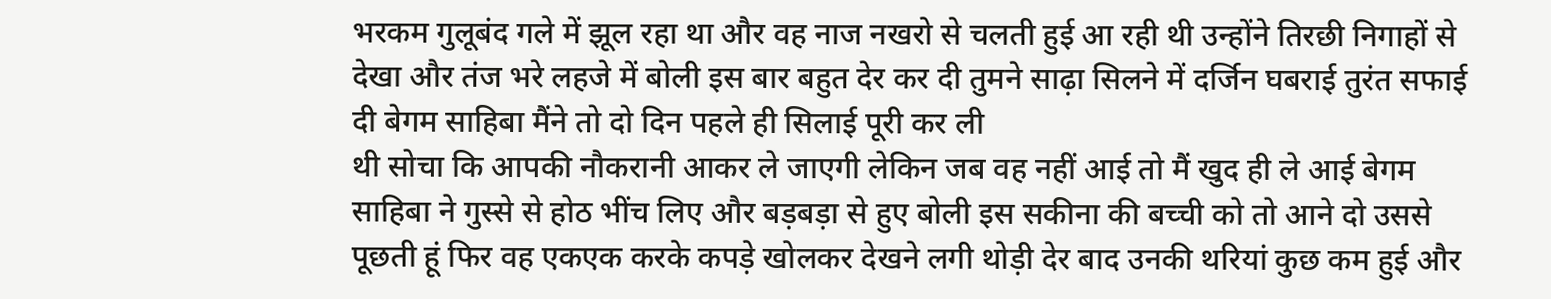भरकम गुलूबंद गले में झूल रहा था और वह नाज नखरो से चलती हुई आ रही थी उन्होंने तिरछी निगाहों से देखा और तंज भरे लहजे में बोली इस बार बहुत देर कर दी तुमने साढ़ा सिलने में दर्जिन घबराई तुरंत सफाई दी बेगम साहिबा मैंने तो दो दिन पहले ही सिलाई पूरी कर ली
थी सोचा कि आपकी नौकरानी आकर ले जाएगी लेकिन जब वह नहीं आई तो मैं खुद ही ले आई बेगम साहिबा ने गुस्से से होठ भींच लिए और बड़बड़ा से हुए बोली इस सकीना की बच्ची को तो आने दो उससे पूछती हूं फिर वह एकएक करके कपड़े खोलकर देखने लगी थोड़ी देर बाद उनकी थरियां कुछ कम हुई और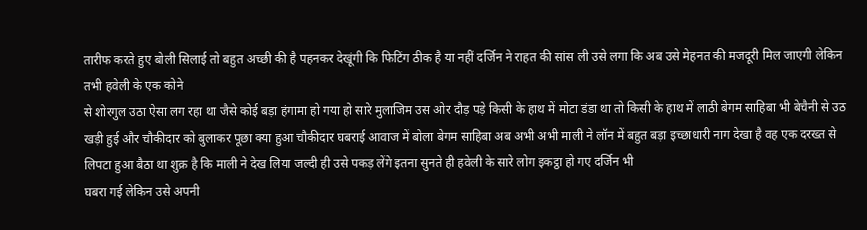तारीफ करते हुए बोली सिलाई तो बहुत अच्छी की है पहनकर देखूंगी कि फिटिंग ठीक है या नहीं दर्जिन ने राहत की सांस ली उसे लगा कि अब उसे मेहनत की मजदूरी मिल जाएगी लेकिन तभी हवेली के एक कोने
से शोरगुल उठा ऐसा लग रहा था जैसे कोई बड़ा हंगामा हो गया हो सारे मुलाजिम उस ओर दौड़ पड़े किसी के हाथ में मोटा डंडा था तो किसी के हाथ में लाठी बेगम साहिबा भी बेचैनी से उठ खड़ी हुई और चौकीदार को बुलाकर पूछा क्या हुआ चौकीदार घबराई आवाज में बोला बेगम साहिबा अब अभी अभी माली ने लॉन में बहुत बड़ा इच्छाधारी नाग देखा है वह एक दरख्त से लिपटा हुआ बैठा था शुक्र है कि माली ने देख लिया जल्दी ही उसे पकड़ लेंगे इतना सुनते ही हवेली के सारे लोग इकट्ठा हो गए दर्जिन भी
घबरा गई लेकिन उसे अपनी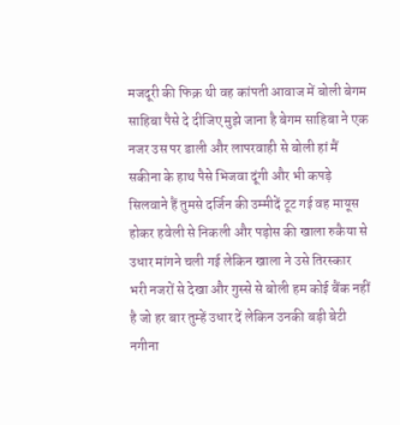मजदूरी की फिक्र थी वह कांपती आवाज में बोली बेगम साहिबा पैसे दे दीजिए मुझे जाना है बेगम साहिबा ने एक नजर उस पर डाली और लापरवाही से बोली हां मैं सकीना के हाथ पैसे भिजवा दूंगी और भी कपड़े सिलवाने हैं तुमसे दर्जिन की उम्मीदें टूट गई वह मायूस होकर हवेली से निकली और पड़ोस की खाला रुकैया से उधार मांगने चली गई लेकिन खाला ने उसे तिरस्कार भरी नजरों से देखा और गुस्से से बोली हम कोई बैंक नहीं है जो हर बार तुम्हें उधार दें लेकिन उनकी बड़ी बेटी नगीना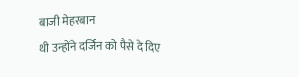बाजी मेहरबान
थी उन्होंने दर्जिन को पैसे दे दिए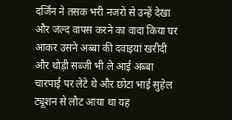दर्जिन ने तसक भरी नजरों से उन्हें देखा और जल्द वापस करने का वादा किया घर आकर उसने अब्बा की दवाइयां खरीदी और थोड़ी सब्जी भी ले आई अब्बा चारपाई पर लेटे थे और छोटा भाई सुहेल ट्यूशन से लौट आया था यह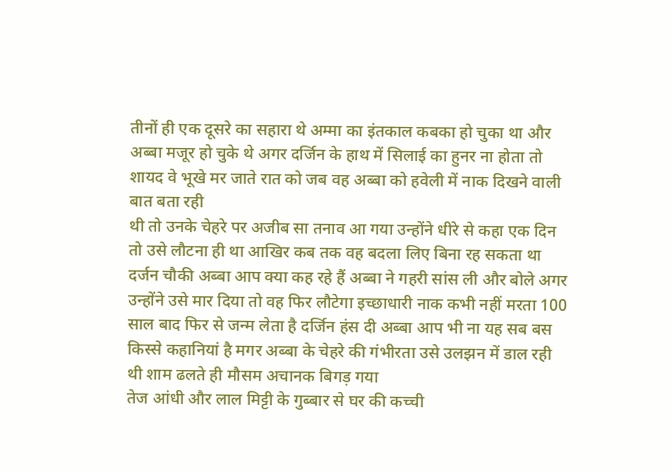तीनों ही एक दूसरे का सहारा थे अम्मा का इंतकाल कबका हो चुका था और अब्बा मजूर हो चुके थे अगर दर्जिन के हाथ में सिलाई का हुनर ना होता तो शायद वे भूखे मर जाते रात को जब वह अब्बा को हवेली में नाक दिखने वाली बात बता रही
थी तो उनके चेहरे पर अजीब सा तनाव आ गया उन्होंने धीरे से कहा एक दिन तो उसे लौटना ही था आखिर कब तक वह बदला लिए बिना रह सकता था दर्जन चौकी अब्बा आप क्या कह रहे हैं अब्बा ने गहरी सांस ली और बोले अगर उन्होंने उसे मार दिया तो वह फिर लौटेगा इच्छाधारी नाक कभी नहीं मरता 100 साल बाद फिर से जन्म लेता है दर्जिन हंस दी अब्बा आप भी ना यह सब बस किस्से कहानियां है मगर अब्बा के चेहरे की गंभीरता उसे उलझन में डाल रही थी शाम ढलते ही मौसम अचानक बिगड़ गया
तेज आंधी और लाल मिट्टी के गुब्बार से घर की कच्ची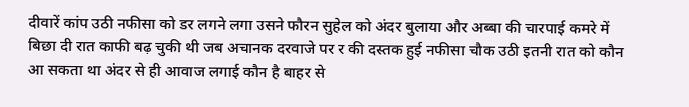दीवारें कांप उठी नफीसा को डर लगने लगा उसने फौरन सुहेल को अंदर बुलाया और अब्बा की चारपाई कमरे में बिछा दी रात काफी बढ़ चुकी थी जब अचानक दरवाजे पर र की दस्तक हुई नफीसा चौक उठी इतनी रात को कौन आ सकता था अंदर से ही आवाज लगाई कौन है बाहर से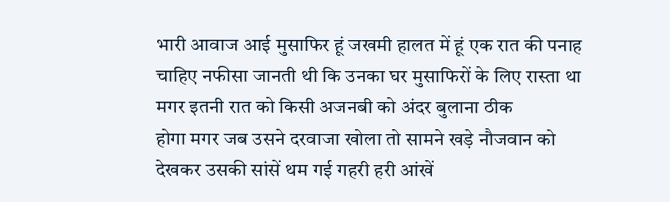भारी आवाज आई मुसाफिर हूं जखमी हालत में हूं एक रात की पनाह चाहिए नफीसा जानती थी कि उनका घर मुसाफिरों के लिए रास्ता था मगर इतनी रात को किसी अजनबी को अंदर बुलाना ठीक
होगा मगर जब उसने दरवाजा खोला तो सामने खड़े नौजवान को देखकर उसकी सांसें थम गई गहरी हरी आंखें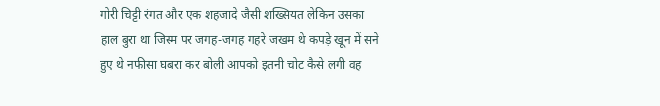गोरी चिट्टी रंगत और एक शहजादे जैसी शख्सियत लेकिन उसका हाल बुरा था जिस्म पर जगह-जगह गहरे जखम थे कपड़े खून में सने हुए थे नफीसा घबरा कर बोली आपको इतनी चोट कैसे लगी वह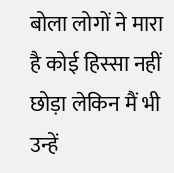बोला लोगों ने मारा है कोई हिस्सा नहीं छोड़ा लेकिन मैं भी उन्हें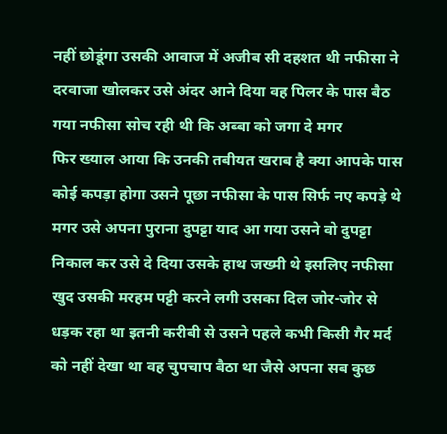नहीं छोडूंगा उसकी आवाज में अजीब सी दहशत थी नफीसा ने दरवाजा खोलकर उसे अंदर आने दिया वह पिलर के पास बैठ गया नफीसा सोच रही थी कि अब्बा को जगा दे मगर
फिर ख्याल आया कि उनकी तबीयत खराब है क्या आपके पास कोई कपड़ा होगा उसने पूछा नफीसा के पास सिर्फ नए कपड़े थे मगर उसे अपना पुराना दुपट्टा याद आ गया उसने वो दुपट्टा निकाल कर उसे दे दिया उसके हाथ जख्मी थे इसलिए नफीसा खुद उसकी मरहम पट्टी करने लगी उसका दिल जोर-जोर से धड़क रहा था इतनी करीबी से उसने पहले कभी किसी गैर मर्द को नहीं देखा था वह चुपचाप बैठा था जैसे अपना सब कुछ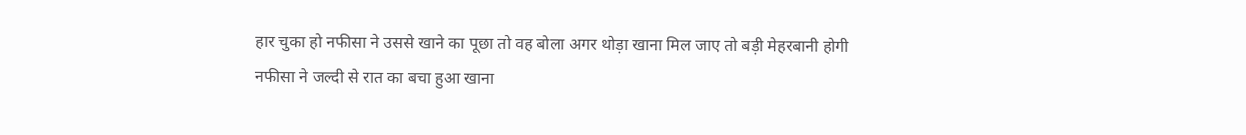हार चुका हो नफीसा ने उससे खाने का पूछा तो वह बोला अगर थोड़ा खाना मिल जाए तो बड़ी मेहरबानी होगी
नफीसा ने जल्दी से रात का बचा हुआ खाना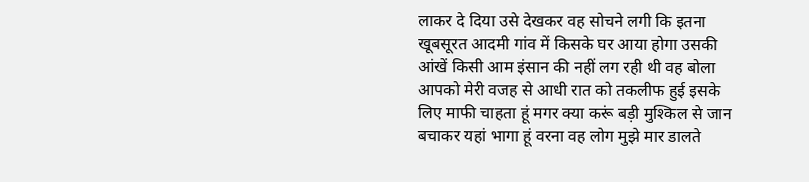लाकर दे दिया उसे देखकर वह सोचने लगी कि इतना खूबसूरत आदमी गांव में किसके घर आया होगा उसकी आंखें किसी आम इंसान की नहीं लग रही थी वह बोला आपको मेरी वजह से आधी रात को तकलीफ हुई इसके लिए माफी चाहता हूं मगर क्या करूं बड़ी मुश्किल से जान बचाकर यहां भागा हूं वरना वह लोग मुझे मार डालते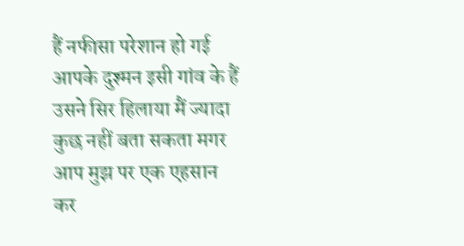हैं नफीसा परेशान हो गई आपके दुश्मन इसी गांव के हैं उसने सिर हिलाया मैं ज्यादा कुछ नहीं बता सकता मगर आप मुझ पर एक एहसान कर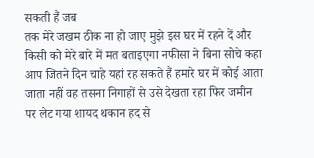सकती हैं जब
तक मेरे जखम ठीक ना हो जाए मुझे इस घर में रहने दें और किसी को मेरे बारे में मत बताइएगा नफीसा ने बिना सोचे कहा आप जितने दिन चाहे यहां रह सकते हैं हमारे घर में कोई आता जाता नहीं वह तसना निगाहों से उसे देखता रहा फिर जमीन पर लेट गया शायद थकान हद से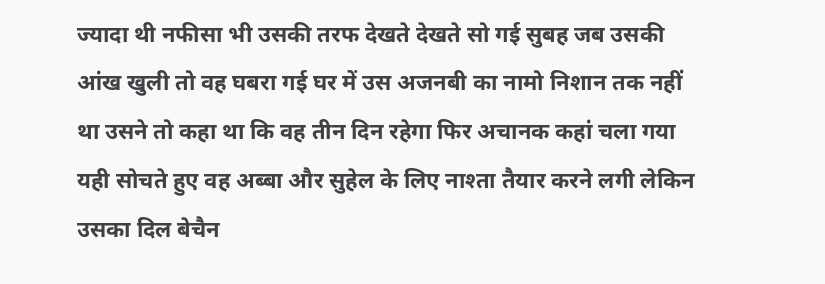ज्यादा थी नफीसा भी उसकी तरफ देखते देखते सो गई सुबह जब उसकी आंख खुली तो वह घबरा गई घर में उस अजनबी का नामो निशान तक नहीं था उसने तो कहा था कि वह तीन दिन रहेगा फिर अचानक कहां चला गया
यही सोचते हुए वह अब्बा और सुहेल के लिए नाश्ता तैयार करने लगी लेकिन उसका दिल बेचैन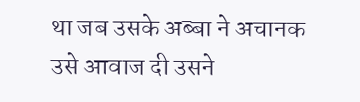था जब उसके अब्बा ने अचानक उसे आवाज दी उसने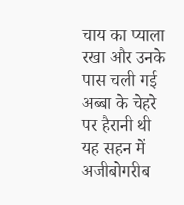चाय का प्याला रखा और उनके पास चली गई अब्बा के चेहरे पर हैरानी थी यह सहन में अजीबोगरीब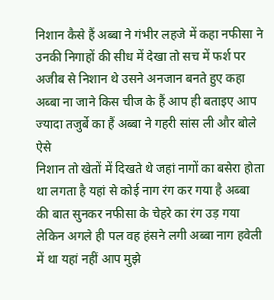निशान कैसे हैं अब्बा ने गंभीर लहजे में कहा नफीसा ने उनकी निगाहों की सीध में देखा तो सच में फर्श पर अजीब से निशान थे उसने अनजान बनते हुए कहा अब्बा ना जाने किस चीज के हैं आप ही बताइए आप ज्यादा तजुर्बे का हैं अब्बा ने गहरी सांस ली और बोले ऐसे
निशान तो खेतों में दिखते थे जहां नागों का बसेरा होता था लगता है यहां से कोई नाग रंग कर गया है अब्बा की बात सुनकर नफीसा के चेहरे का रंग उड़ गया लेकिन अगले ही पल वह हंसने लगी अब्बा नाग हवेली में था यहां नहीं आप मुझे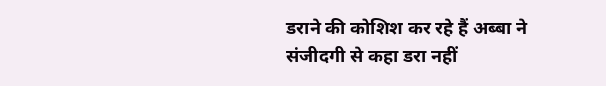डराने की कोशिश कर रहे हैं अब्बा ने संजीदगी से कहा डरा नहीं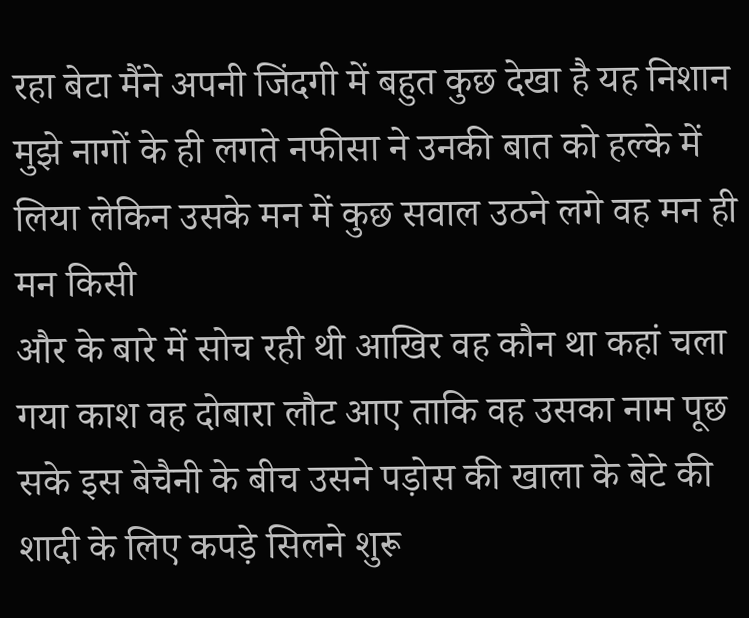रहा बेटा मैंने अपनी जिंदगी में बहुत कुछ देखा है यह निशान मुझे नागों के ही लगते नफीसा ने उनकी बात को हल्के में लिया लेकिन उसके मन में कुछ सवाल उठने लगे वह मन ही मन किसी
और के बारे में सोच रही थी आखिर वह कौन था कहां चला गया काश वह दोबारा लौट आए ताकि वह उसका नाम पूछ सके इस बेचैनी के बीच उसने पड़ोस की खाला के बेटे की शादी के लिए कपड़े सिलने शुरू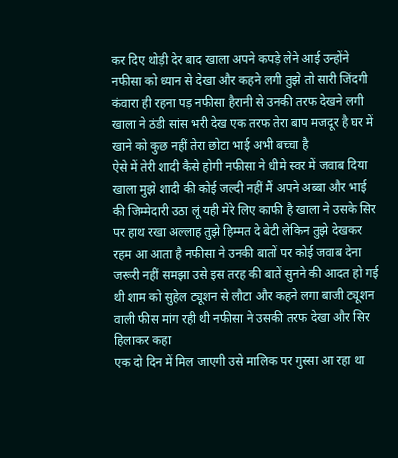कर दिए थोड़ी देर बाद खाला अपने कपड़े लेने आई उन्होंने नफीसा को ध्यान से देखा और कहने लगी तुझे तो सारी जिंदगी कंवारा ही रहना पड़ नफीसा हैरानी से उनकी तरफ देखने लगी खाला ने ठंडी सांस भरी देख एक तरफ तेरा बाप मजदूर है घर में खाने को कुछ नहीं तेरा छोटा भाई अभी बच्चा है
ऐसे में तेरी शादी कैसे होगी नफीसा ने धीमे स्वर में जवाब दिया खाला मुझे शादी की कोई जल्दी नहीं मैं अपने अब्बा और भाई की जिम्मेदारी उठा लूं यही मेरे लिए काफी है खाला ने उसके सिर पर हाथ रखा अल्लाह तुझे हिम्मत दे बेटी लेकिन तुझे देखकर रहम आ आता है नफीसा ने उनकी बातों पर कोई जवाब देना जरूरी नहीं समझा उसे इस तरह की बातें सुनने की आदत हो गई थी शाम को सुहेल ट्यूशन से लौटा और कहने लगा बाजी ट्यूशन वाली फीस मांग रही थी नफीसा ने उसकी तरफ देखा और सिर हिलाकर कहा
एक दो दिन में मिल जाएगी उसे मालिक पर गुस्सा आ रहा था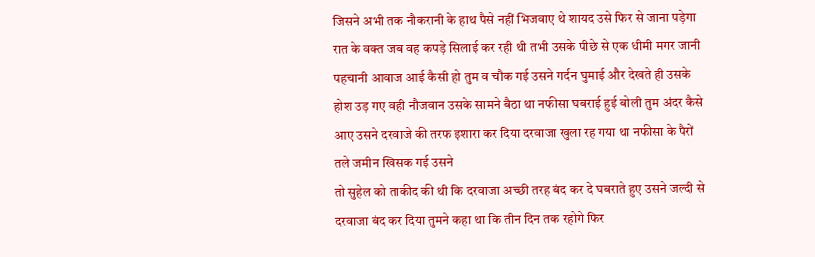जिसने अभी तक नौकरानी के हाथ पैसे नहीं भिजवाए थे शायद उसे फिर से जाना पड़ेगा रात के वक्त जब वह कपड़े सिलाई कर रही थी तभी उसके पीछे से एक धीमी मगर जानी पहचानी आवाज आई कैसी हो तुम व चौक गई उसने गर्दन घुमाई और देखते ही उसके होश उड़ गए वही नौजवान उसके सामने बैठा था नफीसा घबराई हुई बोली तुम अंदर कैसे आए उसने दरवाजे की तरफ इशारा कर दिया दरवाजा खुला रह गया था नफीसा के पैरों तले जमीन खिसक गई उसने
तो सुहेल को ताकीद की थी कि दरवाजा अच्छी तरह बंद कर दे घबराते हुए उसने जल्दी से दरवाजा बंद कर दिया तुमने कहा था कि तीन दिन तक रहोगे फिर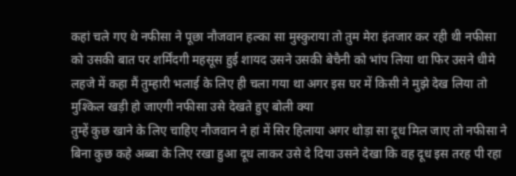कहां चले गए थे नफीसा ने पूछा नौजवान हल्का सा मुस्कुराया तो तुम मेरा इंतजार कर रही थी नफीसा को उसकी बात पर शर्मिंदगी महसूस हुई शायद उसने उसकी बेचैनी को भांप लिया था फिर उसने धीमे लहजे में कहा मैं तुम्हारी भलाई के लिए ही चला गया था अगर इस घर में किसी ने मुझे देख लिया तो मुश्किल खड़ी हो जाएगी नफीसा उसे देखते हुए बोली क्या
तुम्हें कुछ खाने के लिए चाहिए नौजवान ने हां में सिर हिलाया अगर थोड़ा सा दूध मिल जाए तो नफीसा ने बिना कुछ कहे अब्बा के लिए रखा हुआ दूध लाकर उसे दे दिया उसने देखा कि वह दूध इस तरह पी रहा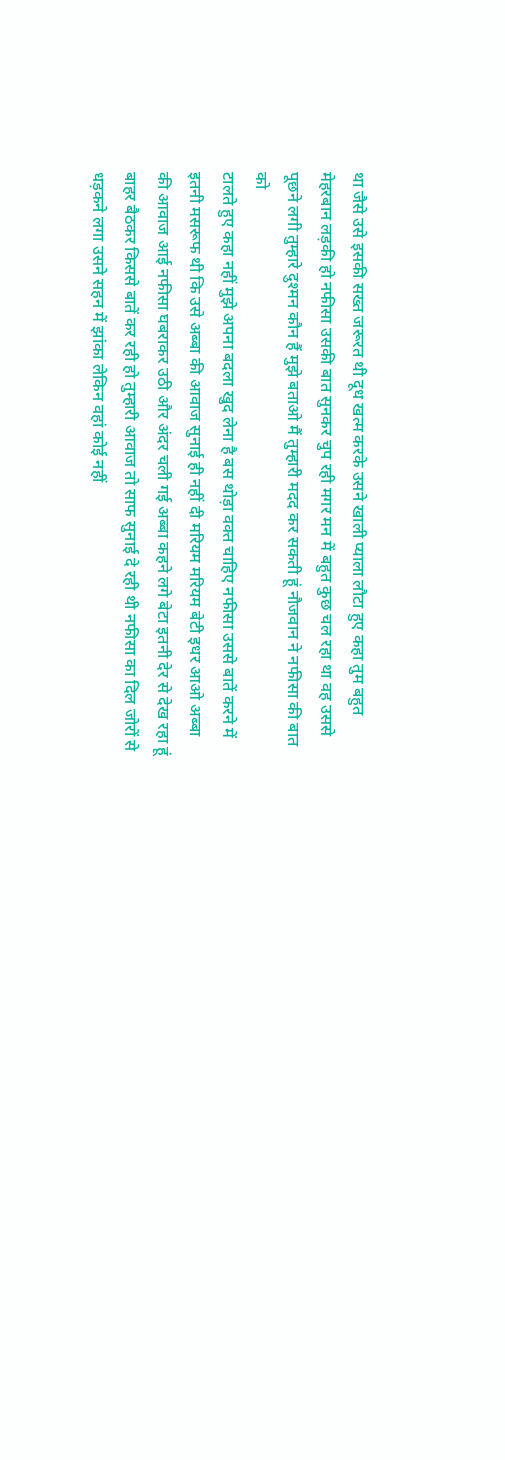था जैसे उसे इसकी सख्त जरूरत थी दूध खत्म करके उसने खाली प्याला लौटा हुए कहा तुम बहुत मेहरबान लड़की हो नफीसा उसकी बात सुनकर चुप रही मगर मन में बहुत कुछ चल रहा था वह उससे पूछने लगी तुम्हारे दुश्मन कौन हैं मुझे बताओ मैं तुम्हारी मदद कर सकती हूं नौजवान ने नफीसा की बात को
टालते हुए कहा नहीं मुझे अपना बदला खुद लेना है बस थोड़ा वक्त चाहिए नफीसा उससे बातें करने में इतनी मसरूफ थी कि उसे अब्बा की आवाज सुनाई ही नहीं दी मरियम मरियम बेटी इधर आओ अब्बा की आवाज आई नफीसा घबराकर उठी और अंदर चली गई अब्बा कहने लगे बेटा इतनी देर से देख रहा हूं बाहर बैठकर किससे बातें कर रही हो तुम्हारी आवाज तो साफ सुनाई दे रही थी नफीसा का दिल जोरों से धड़कने लगा उसने सहन में झांका लेकिन वहां कोई नहीं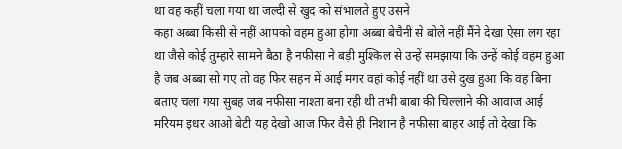था वह कहीं चला गया था जल्दी से खुद को संभालते हुए उसने
कहा अब्बा किसी से नहीं आपको वहम हुआ होगा अब्बा बेचैनी से बोले नहीं मैंने देखा ऐसा लग रहा था जैसे कोई तुम्हारे सामने बैठा है नफीसा ने बड़ी मुश्किल से उन्हें समझाया कि उन्हें कोई वहम हुआ है जब अब्बा सो गए तो वह फिर सहन में आई मगर वहां कोई नहीं था उसे दुख हुआ कि वह बिना बताए चला गया सुबह जब नफीसा नाश्ता बना रही थी तभी बाबा की चिल्लाने की आवाज आई मरियम इधर आओ बेटी यह देखो आज फिर वैसे ही निशान है नफीसा बाहर आई तो देखा कि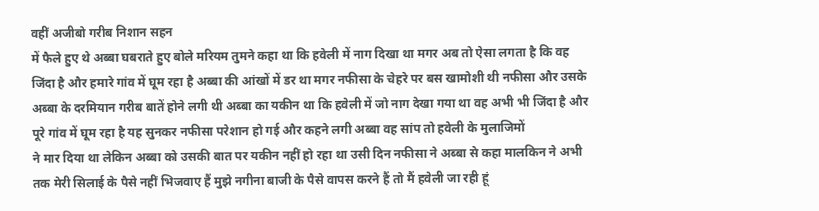वहीं अजीबो गरीब निशान सहन
में फैले हुए थे अब्बा घबराते हुए बोले मरियम तुमने कहा था कि हवेली में नाग दिखा था मगर अब तो ऐसा लगता है कि वह जिंदा है और हमारे गांव में घूम रहा है अब्बा की आंखों में डर था मगर नफीसा के चेहरे पर बस खामोशी थी नफीसा और उसके अब्बा के दरमियान गरीब बातें होने लगी थी अब्बा का यकीन था कि हवेली में जो नाग देखा गया था वह अभी भी जिंदा है और पूरे गांव में घूम रहा है यह सुनकर नफीसा परेशान हो गई और कहने लगी अब्बा वह सांप तो हवेली के मुलाजिमों
ने मार दिया था लेकिन अब्बा को उसकी बात पर यकीन नहीं हो रहा था उसी दिन नफीसा ने अब्बा से कहा मालकिन ने अभी तक मेरी सिलाई के पैसे नहीं भिजवाए हैं मुझे नगीना बाजी के पैसे वापस करने हैं तो मैं हवेली जा रही हूं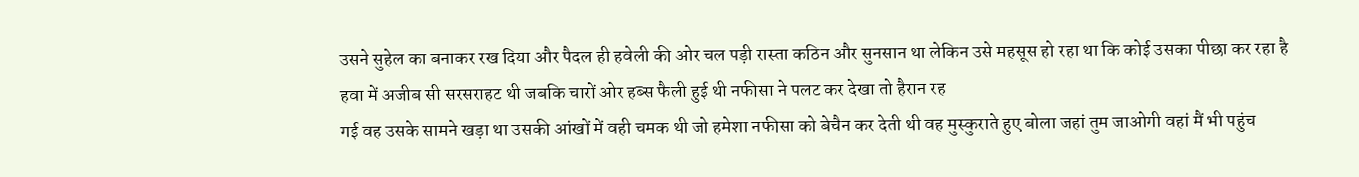उसने सुहेल का बनाकर रख दिया और पैदल ही हवेली की ओर चल पड़ी रास्ता कठिन और सुनसान था लेकिन उसे महसूस हो रहा था कि कोई उसका पीछा कर रहा है हवा में अजीब सी सरसराहट थी जबकि चारों ओर हब्स फैली हुई थी नफीसा ने पलट कर देखा तो हैरान रह
गई वह उसके सामने खड़ा था उसकी आंखों में वही चमक थी जो हमेशा नफीसा को बेचैन कर देती थी वह मुस्कुराते हुए बोला जहां तुम जाओगी वहां मैं भी पहुंच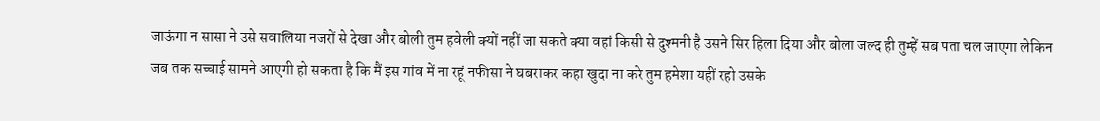जाऊंगा न सासा ने उसे सवालिया नजरों से देखा और बोली तुम हवेली क्यों नहीं जा सकते क्या वहां किसी से दुश्मनी है उसने सिर हिला दिया और बोला जल्द ही तुम्हें सब पता चल जाएगा लेकिन जब तक सच्चाई सामने आएगी हो सकता है कि मैं इस गांव में ना रहूं नफीसा ने घबराकर कहा खुदा ना करे तुम हमेशा यहीं रहो उसके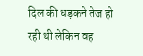दिल की धड़कने तेज हो
रही थी लेकिन वह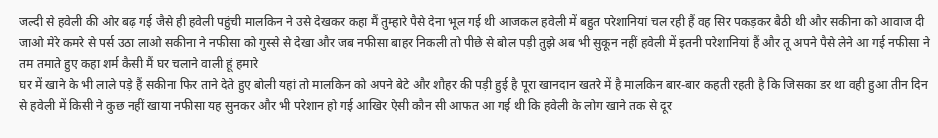जल्दी से हवेली की ओर बढ़ गई जैसे ही हवेली पहुंची मालकिन ने उसे देखकर कहा मैं तुम्हारे पैसे देना भूल गई थी आजकल हवेली में बहुत परेशानियां चल रही हैं वह सिर पकड़कर बैठी थी और सकीना को आवाज दी जाओ मेरे कमरे से पर्स उठा लाओ सकीना ने नफीसा को गुस्से से देखा और जब नफीसा बाहर निकली तो पीछे से बोल पड़ी तुझे अब भी सुकून नहीं हवेली में इतनी परेशानियां हैं और तू अपने पैसे लेने आ गई नफीसा ने तम तमाते हुए कहा शर्म कैसी मैं घर चलाने वाली हूं हमारे
घर में खाने के भी लाले पड़े हैं सकीना फिर ताने देते हुए बोली यहां तो मालकिन को अपने बेटे और शौहर की पड़ी हुई है पूरा खानदान खतरे में है मालकिन बार-बार कहती रहती है कि जिसका डर था वही हुआ तीन दिन से हवेली में किसी ने कुछ नहीं खाया नफीसा यह सुनकर और भी परेशान हो गई आखिर ऐसी कौन सी आफत आ गई थी कि हवेली के लोग खाने तक से दूर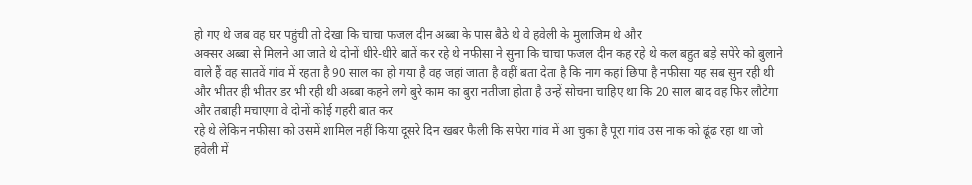हो गए थे जब वह घर पहुंची तो देखा कि चाचा फजल दीन अब्बा के पास बैठे थे वे हवेली के मुलाजिम थे और
अक्सर अब्बा से मिलने आ जाते थे दोनों धीरे-धीरे बातें कर रहे थे नफीसा ने सुना कि चाचा फजल दीन कह रहे थे कल बहुत बड़े सपेरे को बुलाने वाले हैं वह सातवें गांव में रहता है 90 साल का हो गया है वह जहां जाता है वहीं बता देता है कि नाग कहां छिपा है नफीसा यह सब सुन रही थी और भीतर ही भीतर डर भी रही थी अब्बा कहने लगे बुरे काम का बुरा नतीजा होता है उन्हें सोचना चाहिए था कि 20 साल बाद वह फिर लौटेगा और तबाही मचाएगा वे दोनों कोई गहरी बात कर
रहे थे लेकिन नफीसा को उसमें शामिल नहीं किया दूसरे दिन खबर फैली कि सपेरा गांव में आ चुका है पूरा गांव उस नाक को ढूंढ रहा था जो हवेली में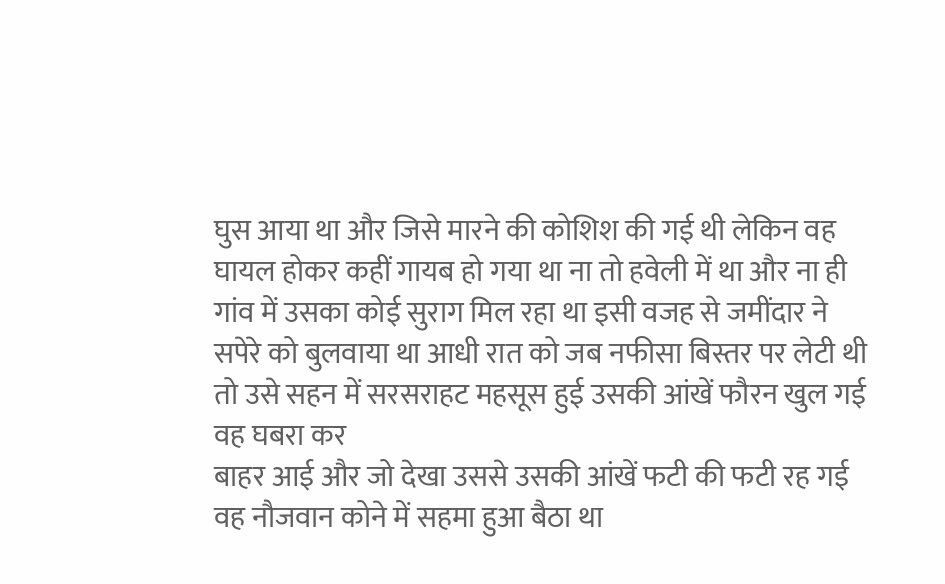घुस आया था और जिसे मारने की कोशिश की गई थी लेकिन वह घायल होकर कहीं गायब हो गया था ना तो हवेली में था और ना ही गांव में उसका कोई सुराग मिल रहा था इसी वजह से जमींदार ने सपेरे को बुलवाया था आधी रात को जब नफीसा बिस्तर पर लेटी थी तो उसे सहन में सरसराहट महसूस हुई उसकी आंखें फौरन खुल गई वह घबरा कर
बाहर आई और जो देखा उससे उसकी आंखें फटी की फटी रह गई वह नौजवान कोने में सहमा हुआ बैठा था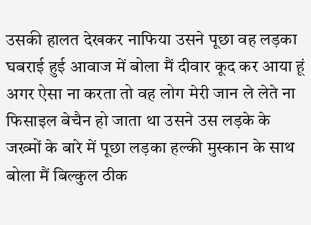उसकी हालत देखकर नाफिया उसने पूछा वह लड़का घबराई हुई आवाज में बोला मैं दीवार कूद कर आया हूं अगर ऐसा ना करता तो वह लोग मेरी जान ले लेते ना फिसाइल बेचैन हो जाता था उसने उस लड़के के जख्मों के बारे में पूछा लड़का हल्की मुस्कान के साथ बोला मैं बिल्कुल ठीक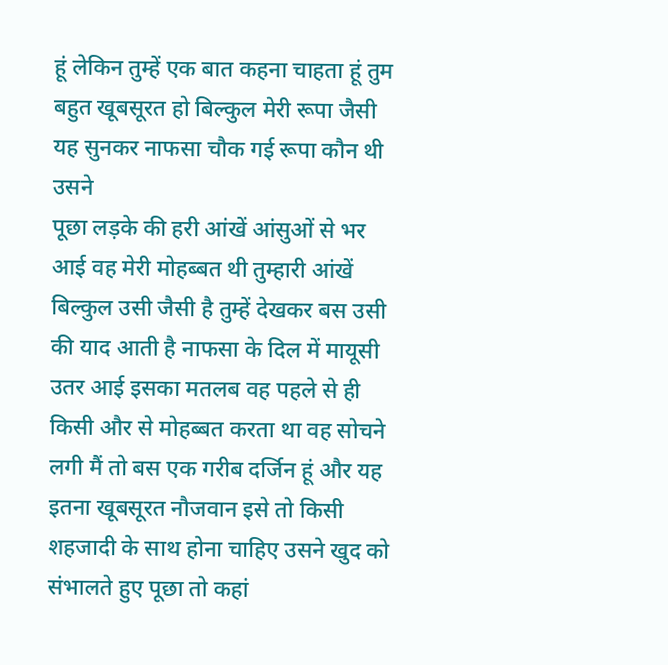हूं लेकिन तुम्हें एक बात कहना चाहता हूं तुम बहुत खूबसूरत हो बिल्कुल मेरी रूपा जैसी यह सुनकर नाफसा चौक गई रूपा कौन थी उसने
पूछा लड़के की हरी आंखें आंसुओं से भर आई वह मेरी मोहब्बत थी तुम्हारी आंखें बिल्कुल उसी जैसी है तुम्हें देखकर बस उसी की याद आती है नाफसा के दिल में मायूसी उतर आई इसका मतलब वह पहले से ही किसी और से मोहब्बत करता था वह सोचने लगी मैं तो बस एक गरीब दर्जिन हूं और यह इतना खूबसूरत नौजवान इसे तो किसी शहजादी के साथ होना चाहिए उसने खुद को संभालते हुए पूछा तो कहां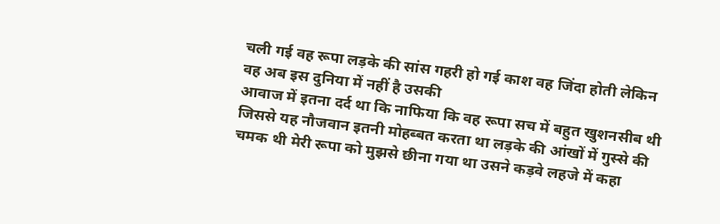चली गई वह रूपा लड़के की सांस गहरी हो गई काश वह जिंदा होती लेकिन वह अब इस दुनिया में नहीं है उसकी
आवाज में इतना दर्द था कि नाफिया कि वह रूपा सच में बहुत खुशनसीब थी जिससे यह नौजवान इतनी मोहब्बत करता था लड़के की आंखों में गुस्से की चमक थी मेरी रूपा को मुझसे छीना गया था उसने कड़वे लहजे में कहा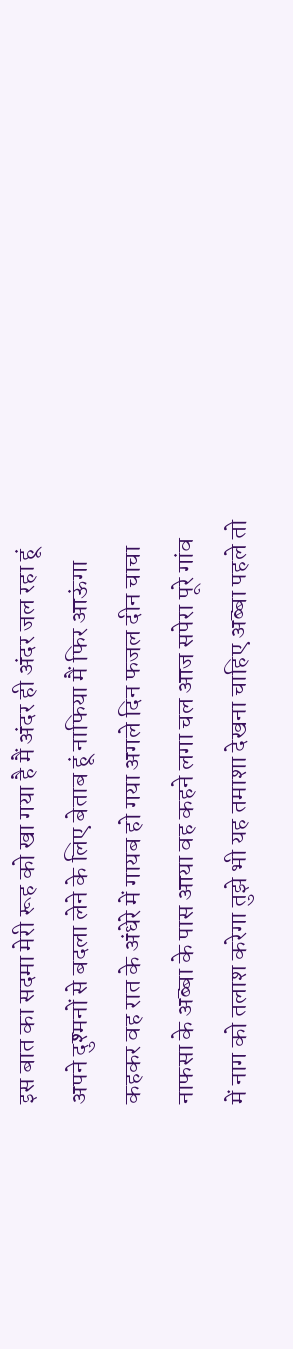इस बात का सदमा मेरी रूह को खा गया है मैं अंदर ही अंदर जल रहा हूं अपने दुश्मनों से बदला लेने के लिए बेताब हूं नाफिया मैं फिर आऊंगा कहकर वह रात के अंधेरे में गायब हो गया अगले दिन फजल दीन चाचा नाफसा के अब्बा के पास आया वह कहने लगा चल आज सपेरा पूरे गांव
में नाग को तलाश करेगा तुझे भी यह तमाशा देखना चाहिए अब्बा पहले तो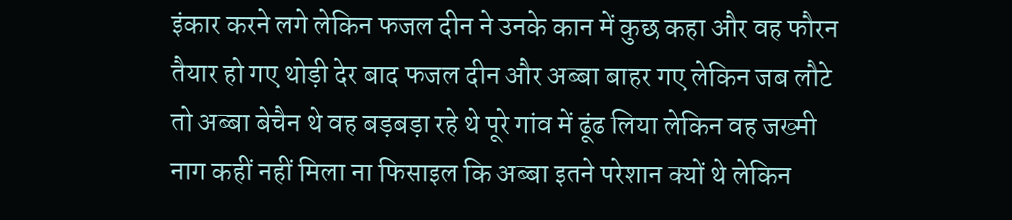इंकार करने लगे लेकिन फजल दीन ने उनके कान में कुछ कहा और वह फौरन तैयार हो गए थोड़ी देर बाद फजल दीन और अब्बा बाहर गए लेकिन जब लौटे तो अब्बा बेचैन थे वह बड़बड़ा रहे थे पूरे गांव में ढूंढ लिया लेकिन वह जख्मी नाग कहीं नहीं मिला ना फिसाइल कि अब्बा इतने परेशान क्यों थे लेकिन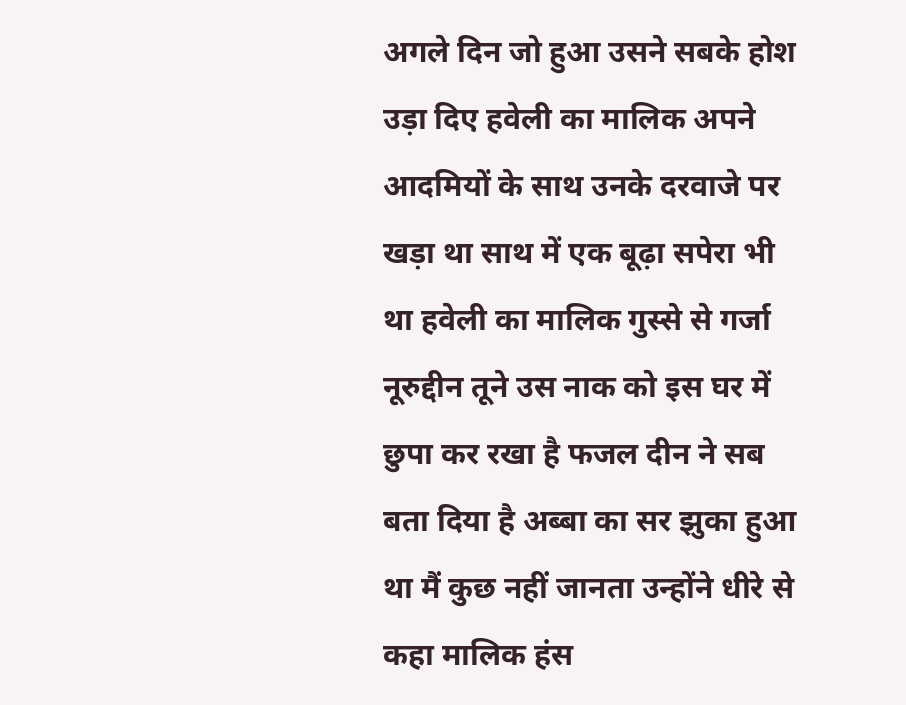अगले दिन जो हुआ उसने सबके होश उड़ा दिए हवेली का मालिक अपने आदमियों के साथ उनके दरवाजे पर खड़ा था साथ में एक बूढ़ा सपेरा भी
था हवेली का मालिक गुस्से से गर्जा नूरुद्दीन तूने उस नाक को इस घर में छुपा कर रखा है फजल दीन ने सब बता दिया है अब्बा का सर झुका हुआ था मैं कुछ नहीं जानता उन्होंने धीरे से कहा मालिक हंस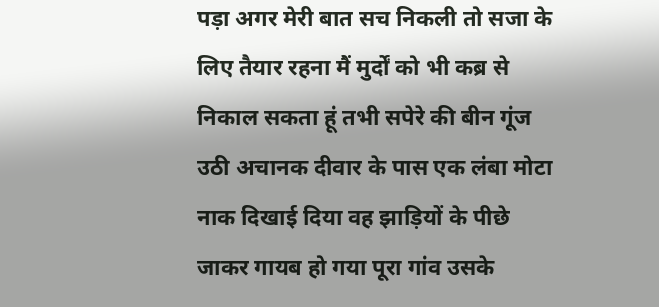पड़ा अगर मेरी बात सच निकली तो सजा के लिए तैयार रहना मैं मुर्दों को भी कब्र से निकाल सकता हूं तभी सपेरे की बीन गूंज उठी अचानक दीवार के पास एक लंबा मोटा नाक दिखाई दिया वह झाड़ियों के पीछे जाकर गायब हो गया पूरा गांव उसके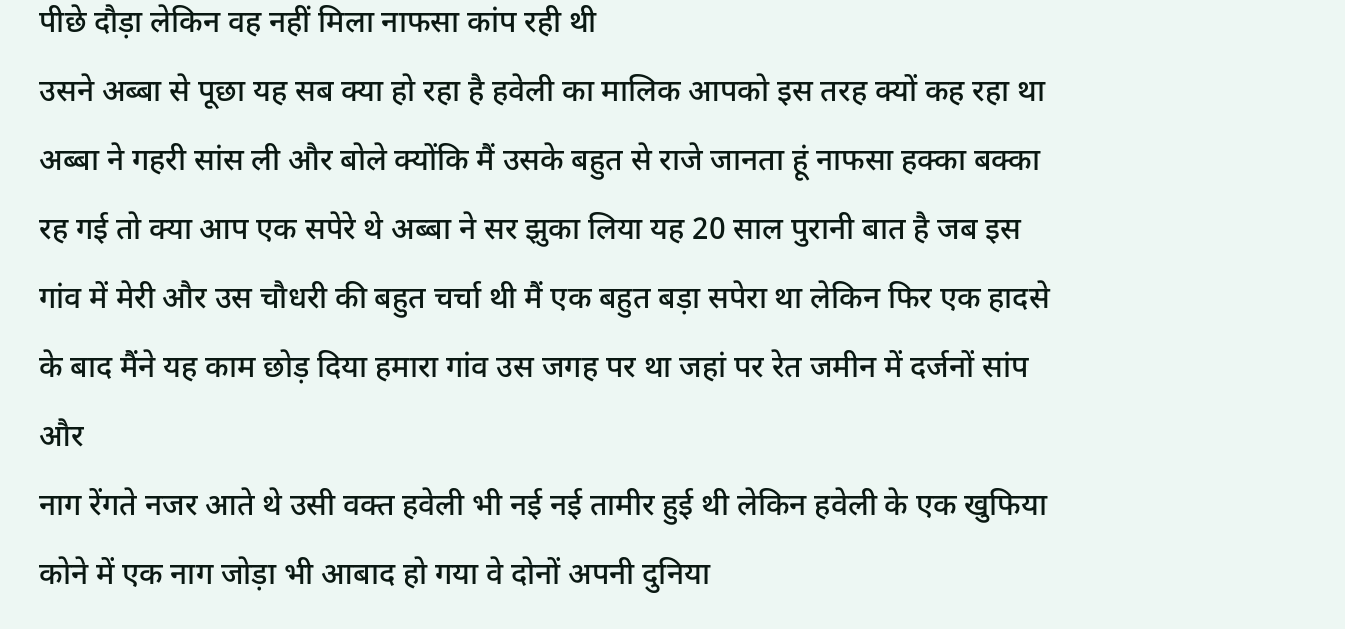पीछे दौड़ा लेकिन वह नहीं मिला नाफसा कांप रही थी
उसने अब्बा से पूछा यह सब क्या हो रहा है हवेली का मालिक आपको इस तरह क्यों कह रहा था अब्बा ने गहरी सांस ली और बोले क्योंकि मैं उसके बहुत से राजे जानता हूं नाफसा हक्का बक्का रह गई तो क्या आप एक सपेरे थे अब्बा ने सर झुका लिया यह 20 साल पुरानी बात है जब इस गांव में मेरी और उस चौधरी की बहुत चर्चा थी मैं एक बहुत बड़ा सपेरा था लेकिन फिर एक हादसे के बाद मैंने यह काम छोड़ दिया हमारा गांव उस जगह पर था जहां पर रेत जमीन में दर्जनों सांप और
नाग रेंगते नजर आते थे उसी वक्त हवेली भी नई नई तामीर हुई थी लेकिन हवेली के एक खुफिया कोने में एक नाग जोड़ा भी आबाद हो गया वे दोनों अपनी दुनिया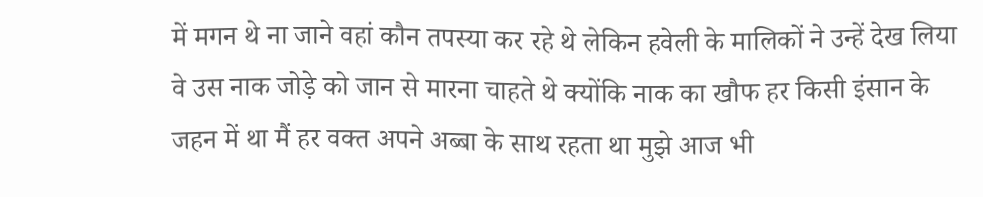में मगन थे ना जाने वहां कौन तपस्या कर रहे थे लेकिन हवेली के मालिकों ने उन्हें देख लिया वे उस नाक जोड़े को जान से मारना चाहते थे क्योंकि नाक का खौफ हर किसी इंसान के जहन में था मैं हर वक्त अपने अब्बा के साथ रहता था मुझे आज भी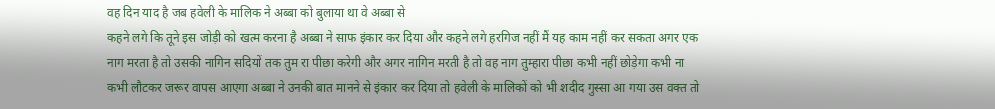वह दिन याद है जब हवेली के मालिक ने अब्बा को बुलाया था वे अब्बा से
कहने लगे कि तूने इस जोड़ी को खत्म करना है अब्बा ने साफ इंकार कर दिया और कहने लगे हरगिज नहीं मैं यह काम नहीं कर सकता अगर एक नाग मरता है तो उसकी नागिन सदियों तक तुम रा पीछा करेगी और अगर नागिन मरती है तो वह नाग तुम्हारा पीछा कभी नहीं छोड़ेगा कभी ना कभी लौटकर जरूर वापस आएगा अब्बा ने उनकी बात मानने से इंकार कर दिया तो हवेली के मालिकों को भी शदीद गुस्सा आ गया उस वक्त तो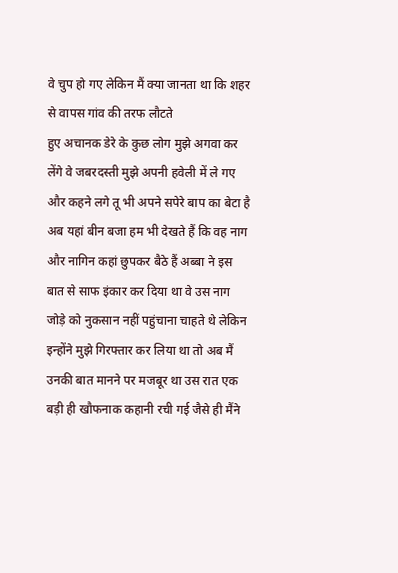वे चुप हो गए लेकिन मैं क्या जानता था कि शहर से वापस गांव की तरफ लौटते
हुए अचानक डेरे के कुछ लोग मुझे अगवा कर लेंगे वे जबरदस्ती मुझे अपनी हवेली में ले गए और कहने लगे तू भी अपने सपेरे बाप का बेटा है अब यहां बीन बजा हम भी देखते हैं कि वह नाग और नागिन कहां छुपकर बैठे हैं अब्बा ने इस बात से साफ इंकार कर दिया था वे उस नाग जोड़े को नुकसान नहीं पहुंचाना चाहते थे लेकिन इन्होंने मुझे गिरफ्तार कर लिया था तो अब मैं उनकी बात मानने पर मजबूर था उस रात एक बड़ी ही खौफनाक कहानी रची गई जैसे ही मैंने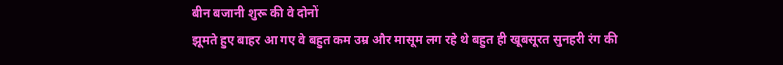बीन बजानी शुरू की वे दोनों
झूमते हुए बाहर आ गए वे बहुत कम उम्र और मासूम लग रहे थे बहुत ही खूबसूरत सुनहरी रंग की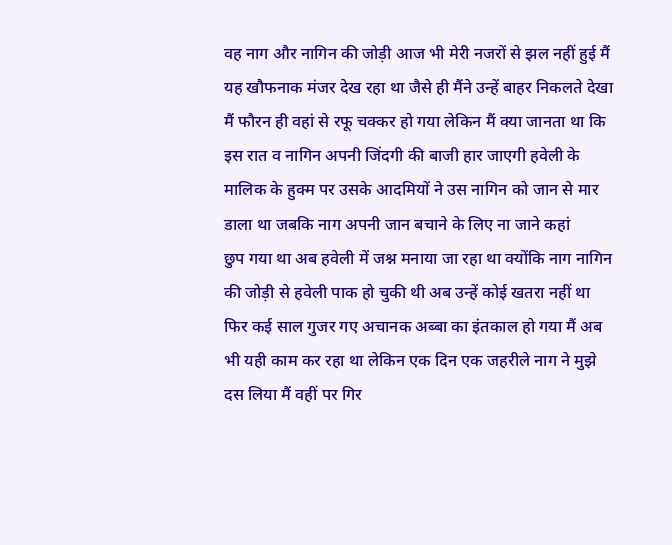वह नाग और नागिन की जोड़ी आज भी मेरी नजरों से झल नहीं हुई मैं यह खौफनाक मंजर देख रहा था जैसे ही मैंने उन्हें बाहर निकलते देखा मैं फौरन ही वहां से रफू चक्कर हो गया लेकिन मैं क्या जानता था कि इस रात व नागिन अपनी जिंदगी की बाजी हार जाएगी हवेली के मालिक के हुक्म पर उसके आदमियों ने उस नागिन को जान से मार डाला था जबकि नाग अपनी जान बचाने के लिए ना जाने कहां
छुप गया था अब हवेली में जश्न मनाया जा रहा था क्योंकि नाग नागिन की जोड़ी से हवेली पाक हो चुकी थी अब उन्हें कोई खतरा नहीं था फिर कई साल गुजर गए अचानक अब्बा का इंतकाल हो गया मैं अब भी यही काम कर रहा था लेकिन एक दिन एक जहरीले नाग ने मुझे दस लिया मैं वहीं पर गिर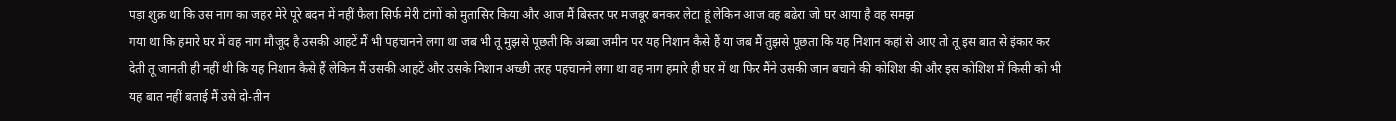पड़ा शुक्र था कि उस नाग का जहर मेरे पूरे बदन में नहीं फैला सिर्फ मेरी टांगों को मुतासिर किया और आज मैं बिस्तर पर मजबूर बनकर लेटा हूं लेकिन आज वह बढेरा जो घर आया है वह समझ
गया था कि हमारे घर में वह नाग मौजूद है उसकी आहटें मैं भी पहचानने लगा था जब भी तू मुझसे पूछती कि अब्बा जमीन पर यह निशान कैसे हैं या जब मैं तुझसे पूछता कि यह निशान कहां से आए तो तू इस बात से इंकार कर देती तू जानती ही नहीं थी कि यह निशान कैसे हैं लेकिन मैं उसकी आहटें और उसके निशान अच्छी तरह पहचानने लगा था वह नाग हमारे ही घर में था फिर मैंने उसकी जान बचाने की कोशिश की और इस कोशिश में किसी को भी यह बात नहीं बताई मैं उसे दो-तीन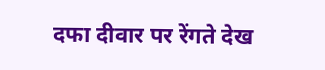दफा दीवार पर रेंगते देख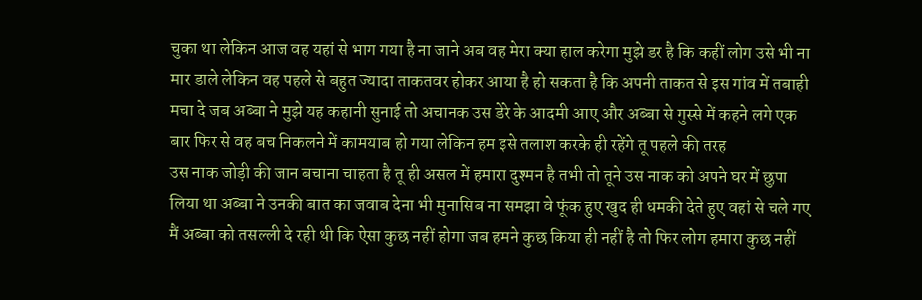चुका था लेकिन आज वह यहां से भाग गया है ना जाने अब वह मेरा क्या हाल करेगा मुझे डर है कि कहीं लोग उसे भी ना मार डाले लेकिन वह पहले से बहुत ज्यादा ताकतवर होकर आया है हो सकता है कि अपनी ताकत से इस गांव में तबाही मचा दे जब अब्बा ने मुझे यह कहानी सुनाई तो अचानक उस डेरे के आदमी आए और अब्बा से गुस्से में कहने लगे एक बार फिर से वह बच निकलने में कामयाब हो गया लेकिन हम इसे तलाश करके ही रहेंगे तू पहले की तरह
उस नाक जोड़ी की जान बचाना चाहता है तू ही असल में हमारा दुश्मन है तभी तो तूने उस नाक को अपने घर में छुपा लिया था अब्बा ने उनकी बात का जवाब देना भी मुनासिब ना समझा वे फूंक हुए खुद ही धमकी देते हुए वहां से चले गए मैं अब्बा को तसल्ली दे रही थी कि ऐसा कुछ नहीं होगा जब हमने कुछ किया ही नहीं है तो फिर लोग हमारा कुछ नहीं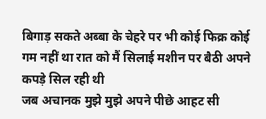बिगाड़ सकते अब्बा के चेहरे पर भी कोई फिक्र कोई गम नहीं था रात को मैं सिलाई मशीन पर बैठी अपने कपड़े सिल रही थी
जब अचानक मुझे मुझे अपने पीछे आहट सी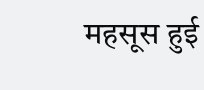महसूस हुई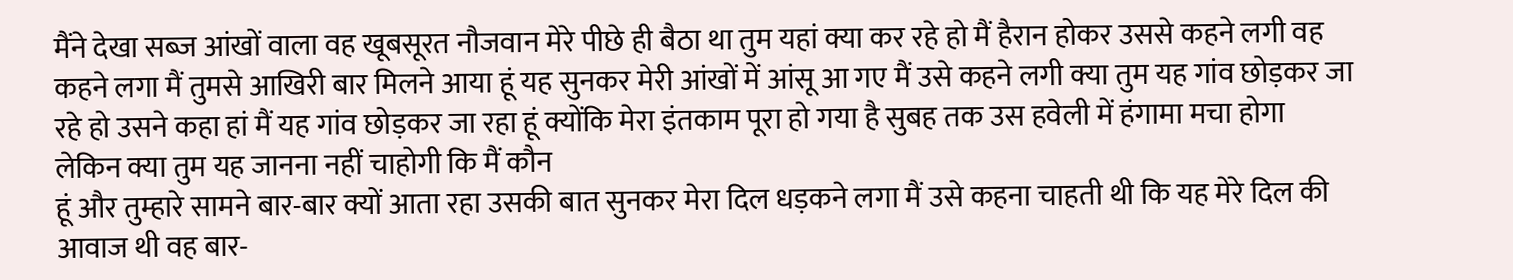मैंने देखा सब्ज आंखों वाला वह खूबसूरत नौजवान मेरे पीछे ही बैठा था तुम यहां क्या कर रहे हो मैं हैरान होकर उससे कहने लगी वह कहने लगा मैं तुमसे आखिरी बार मिलने आया हूं यह सुनकर मेरी आंखों में आंसू आ गए मैं उसे कहने लगी क्या तुम यह गांव छोड़कर जा रहे हो उसने कहा हां मैं यह गांव छोड़कर जा रहा हूं क्योंकि मेरा इंतकाम पूरा हो गया है सुबह तक उस हवेली में हंगामा मचा होगा लेकिन क्या तुम यह जानना नहीं चाहोगी कि मैं कौन
हूं और तुम्हारे सामने बार-बार क्यों आता रहा उसकी बात सुनकर मेरा दिल धड़कने लगा मैं उसे कहना चाहती थी कि यह मेरे दिल की आवाज थी वह बार-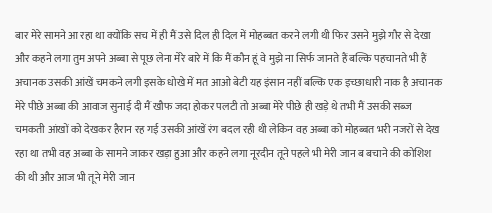बार मेरे सामने आ रहा था क्योंकि सच में ही मैं उसे दिल ही दिल में मोहब्बत करने लगी थी फिर उसने मुझे गौर से देखा और कहने लगा तुम अपने अब्बा से पूछ लेना मेरे बारे में कि मैं कौन हूं वे मुझे ना सिर्फ जानते हैं बल्कि पहचानते भी हैं अचानक उसकी आंखें चमकने लगी इसके धोखे में मत आओ बेटी यह इंसान नहीं बल्कि एक इच्छाधारी नाक है अचानक
मेरे पीछे अब्बा की आवाज सुनाई दी मैं खौफ जदा होकर पलटी तो अब्बा मेरे पीछे ही खड़े थे तभी मैं उसकी सब्ज चमकती आंखों को देखकर हैरान रह गई उसकी आंखें रंग बदल रही थी लेकिन वह अब्बा को मोहब्बत भरी नजरों से देख रहा था तभी वह अब्बा के सामने जाकर खड़ा हुआ और कहने लगा नूरदीन तूने पहले भी मेरी जान ब बचाने की कोशिश की थी और आज भी तूने मेरी जान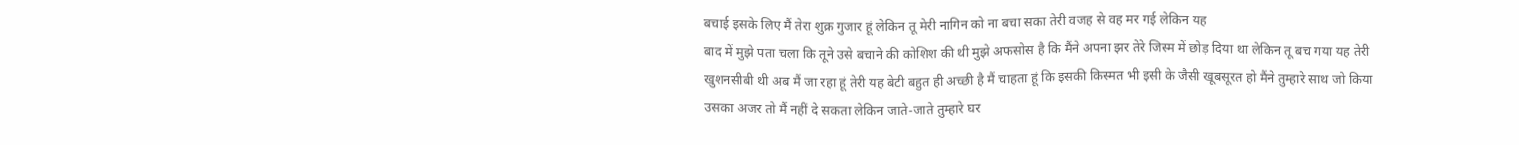बचाई इसके लिए मैं तेरा शुक्र गुजार हूं लेकिन तू मेरी नागिन को ना बचा सका तेरी वजह से वह मर गई लेकिन यह
बाद में मुझे पता चला कि तूने उसे बचाने की कोशिश की थी मुझे अफसोस है कि मैंने अपना झर तेरे जिस्म में छोड़ दिया था लेकिन तू बच गया यह तेरी खुशनसीबी थी अब मैं जा रहा हूं तेरी यह बेटी बहुत ही अच्छी है मैं चाहता हूं कि इसकी किस्मत भी इसी के जैसी खूबसूरत हो मैंने तुम्हारे साथ जो किया उसका अजर तो मैं नहीं दे सकता लेकिन जाते-जाते तुम्हारे घर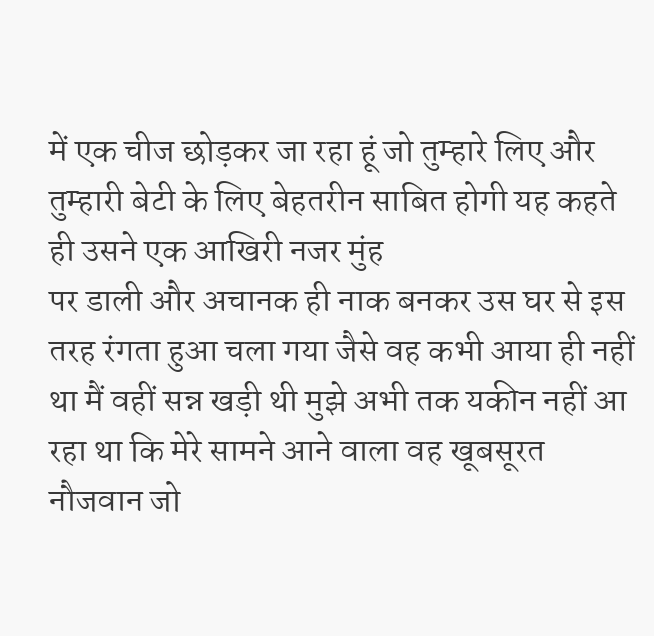में एक चीज छोड़कर जा रहा हूं जो तुम्हारे लिए और तुम्हारी बेटी के लिए बेहतरीन साबित होगी यह कहते ही उसने एक आखिरी नजर मुंह
पर डाली और अचानक ही नाक बनकर उस घर से इस तरह रंगता हुआ चला गया जैसे वह कभी आया ही नहीं था मैं वहीं सन्न खड़ी थी मुझे अभी तक यकीन नहीं आ रहा था कि मेरे सामने आने वाला वह खूबसूरत नौजवान जो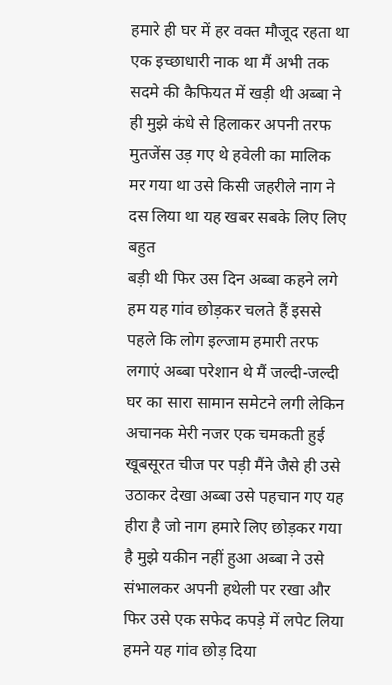हमारे ही घर में हर वक्त मौजूद रहता था एक इच्छाधारी नाक था मैं अभी तक सदमे की कैफियत में खड़ी थी अब्बा ने ही मुझे कंधे से हिलाकर अपनी तरफ मुतजेंस उड़ गए थे हवेली का मालिक मर गया था उसे किसी जहरीले नाग ने दस लिया था यह खबर सबके लिए लिए बहुत
बड़ी थी फिर उस दिन अब्बा कहने लगे हम यह गांव छोड़कर चलते हैं इससे पहले कि लोग इल्जाम हमारी तरफ लगाएं अब्बा परेशान थे मैं जल्दी-जल्दी घर का सारा सामान समेटने लगी लेकिन अचानक मेरी नजर एक चमकती हुई खूबसूरत चीज पर पड़ी मैंने जैसे ही उसे उठाकर देखा अब्बा उसे पहचान गए यह हीरा है जो नाग हमारे लिए छोड़कर गया है मुझे यकीन नहीं हुआ अब्बा ने उसे संभालकर अपनी हथेली पर रखा और फिर उसे एक सफेद कपड़े में लपेट लिया हमने यह गांव छोड़ दिया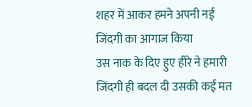शहर में आकर हमने अपनी नई जिंदगी का आगाज किया
उस नाक के दिए हुए हीरे ने हमारी जिंदगी ही बदल दी उसकी कई मत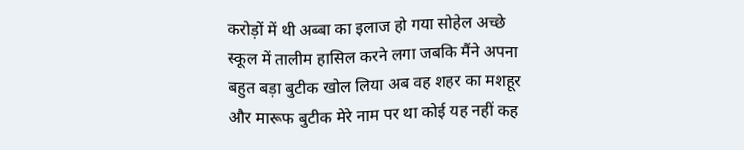करोड़ों में थी अब्बा का इलाज हो गया सोहेल अच्छे स्कूल में तालीम हासिल करने लगा जबकि मैंने अपना बहुत बड़ा बुटीक खोल लिया अब वह शहर का मशहूर और मारूफ बुटीक मेरे नाम पर था कोई यह नहीं कह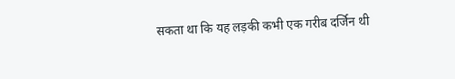सकता था कि यह लड़की कभी एक गरीब दर्जिन थी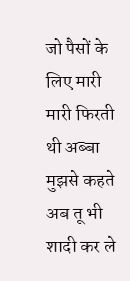जो पैसों के लिए मारी मारी फिरती थी अब्बा मुझसे कहते अब तू भी शादी कर ले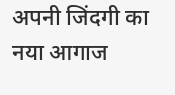अपनी जिंदगी का नया आगाज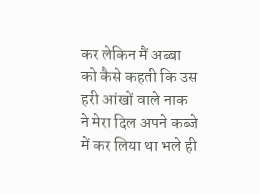कर लेकिन मैं अब्बा को कैसे कहती कि उस हरी आंखों वाले नाक
ने मेरा दिल अपने कब्जे में कर लिया था भले ही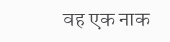वह एक नाक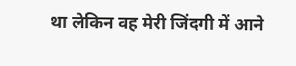था लेकिन वह मेरी जिंदगी में आने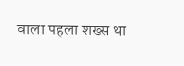वाला पहला शख्स था